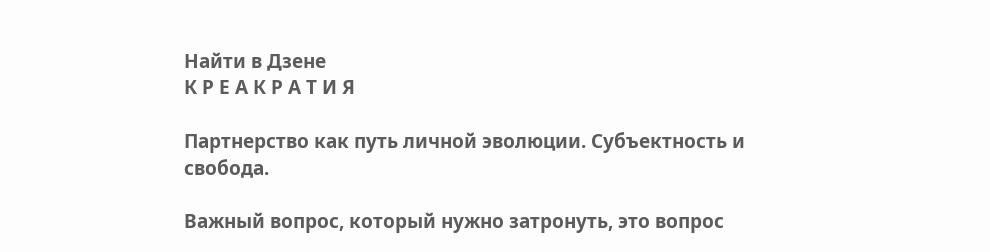Найти в Дзене
К Р Е А К Р А Т И Я

Партнерство как путь личной эволюции. Субъектность и свобода.

Важный вопрос, который нужно затронуть, это вопрос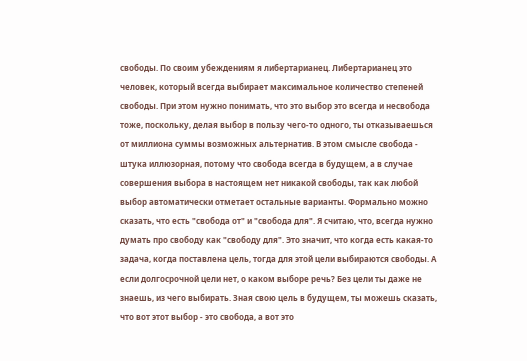свободы. По своим убеждениям я либертарианец. Либертарианец это человек, который всегда выбирает максимальное количество степеней свободы. При этом нужно понимать, что это выбор это всегда и несвобода тоже, поскольку, делая выбор в пользу чего-то одного, ты отказываешься от миллиона суммы возможных альтернатив. В этом смысле свобода - штука иллюзорная, потому что свобода всегда в будущем, а в случае совершения выбора в настоящем нет никакой свободы, так как любой выбор автоматически отметает остальные варианты. Формально можно сказать, что есть "свобода от" и "свобода для". Я считаю, что, всегда нужно думать про свободу как "свободу для". Это значит, что когда есть какая-то задача, когда поставлена цель, тогда для этой цели выбираются свободы. А если долгосрочной цели нет, о каком выборе речь? Без цели ты даже не знаешь, из чего выбирать. Зная свою цель в будущем, ты можешь сказать, что вот этот выбор - это свобода, а вот это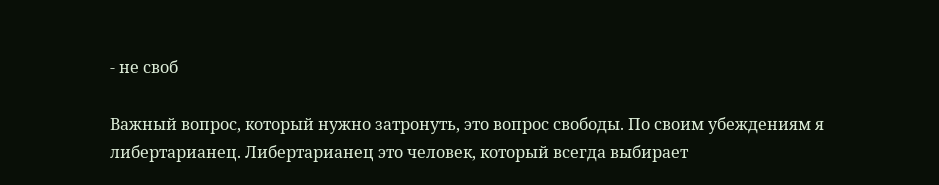- не своб

Важный вопрос, который нужно затронуть, это вопрос свободы. По своим убеждениям я либертарианец. Либертарианец это человек, который всегда выбирает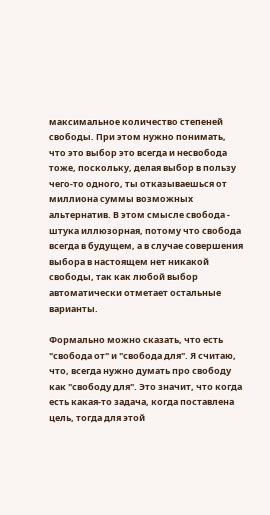максимальное количество степеней свободы. При этом нужно понимать, что это выбор это всегда и несвобода тоже, поскольку, делая выбор в пользу чего-то одного, ты отказываешься от миллиона суммы возможных альтернатив. В этом смысле свобода - штука иллюзорная, потому что свобода всегда в будущем, а в случае совершения выбора в настоящем нет никакой свободы, так как любой выбор автоматически отметает остальные варианты.

Формально можно сказать, что есть "свобода от" и "свобода для". Я считаю, что, всегда нужно думать про свободу как "свободу для". Это значит, что когда есть какая-то задача, когда поставлена цель, тогда для этой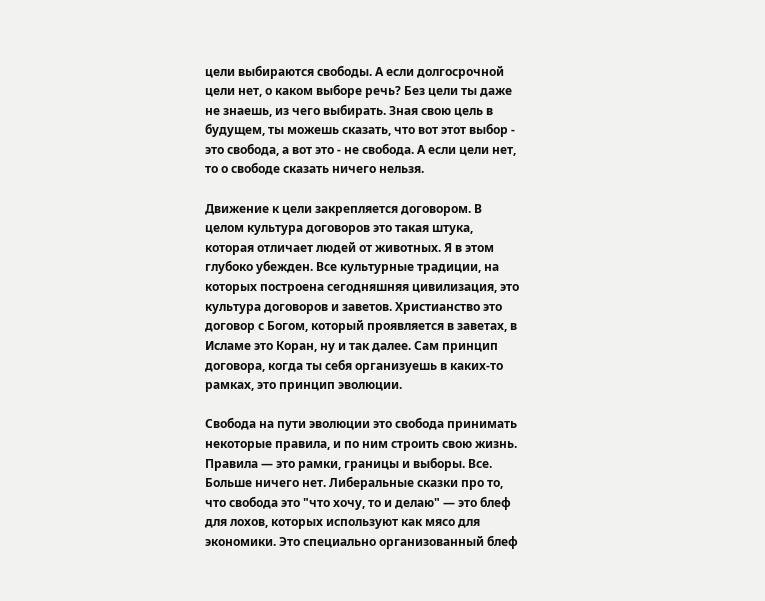цели выбираются свободы. А если долгосрочной цели нет, о каком выборе речь? Без цели ты даже не знаешь, из чего выбирать. Зная свою цель в будущем, ты можешь сказать, что вот этот выбор - это свобода, а вот это - не свобода. А если цели нет, то о свободе сказать ничего нельзя.

Движение к цели закрепляется договором. В целом культура договоров это такая штука, которая отличает людей от животных. Я в этом глубоко убежден. Все культурные традиции, на которых построена сегодняшняя цивилизация, это культура договоров и заветов. Христианство это договор с Богом, который проявляется в заветах, в Исламе это Коран, ну и так далее. Сам принцип договора, когда ты себя организуешь в каких-то рамках, это принцип эволюции.

Свобода на пути эволюции это свобода принимать некоторые правила, и по ним строить свою жизнь. Правила — это рамки, границы и выборы. Все. Больше ничего нет. Либеральные сказки про то, что свобода это "что хочу, то и делаю" — это блеф для лохов, которых используют как мясо для экономики. Это специально организованный блеф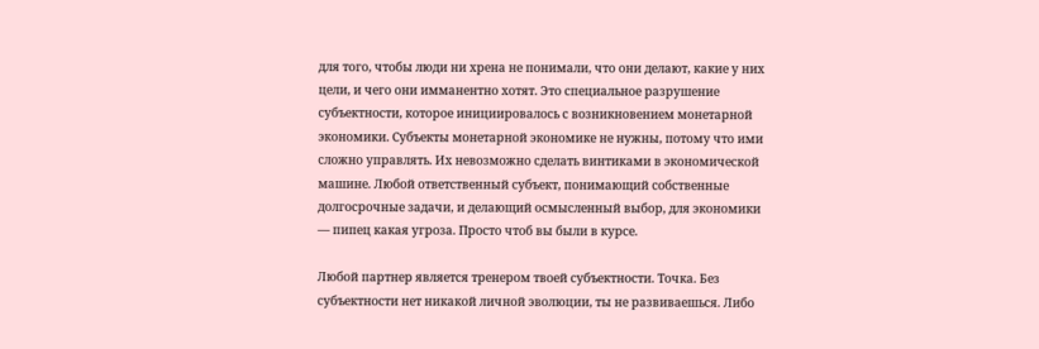для того, чтобы люди ни хрена не понимали, что они делают, какие у них цели, и чего они имманентно хотят. Это специальное разрушение субъектности, которое инициировалось с возникновением монетарной экономики. Субъекты монетарной экономике не нужны, потому что ими сложно управлять. Их невозможно сделать винтиками в экономической машине. Любой ответственный субъект, понимающий собственные долгосрочные задачи, и делающий осмысленный выбор, для экономики — пипец какая угроза. Просто чтоб вы были в курсе.

Любой партнер является тренером твоей субъектности. Точка. Без субъектности нет никакой личной эволюции, ты не развиваешься. Либо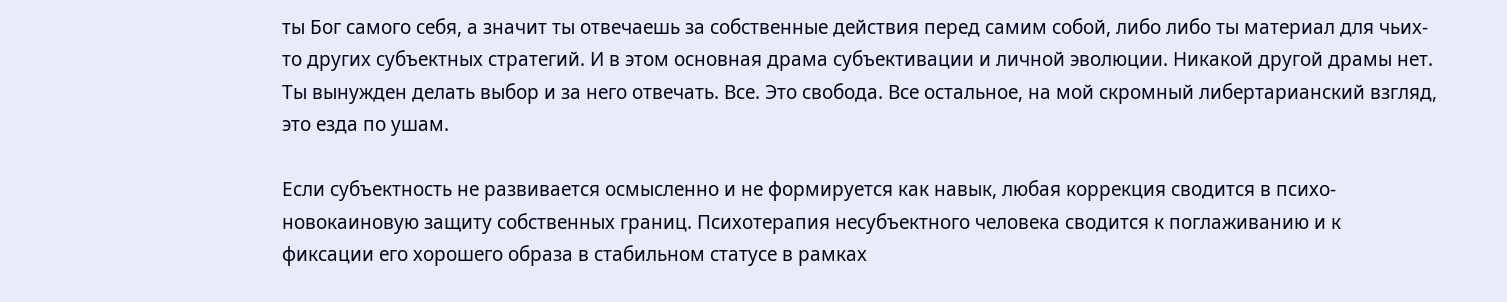ты Бог самого себя, а значит ты отвечаешь за собственные действия перед самим собой, либо либо ты материал для чьих-то других субъектных стратегий. И в этом основная драма субъективации и личной эволюции. Никакой другой драмы нет. Ты вынужден делать выбор и за него отвечать. Все. Это свобода. Все остальное, на мой скромный либертарианский взгляд, это езда по ушам.

Если субъектность не развивается осмысленно и не формируется как навык, любая коррекция сводится в психо-новокаиновую защиту собственных границ. Психотерапия несубъектного человека сводится к поглаживанию и к фиксации его хорошего образа в стабильном статусе в рамках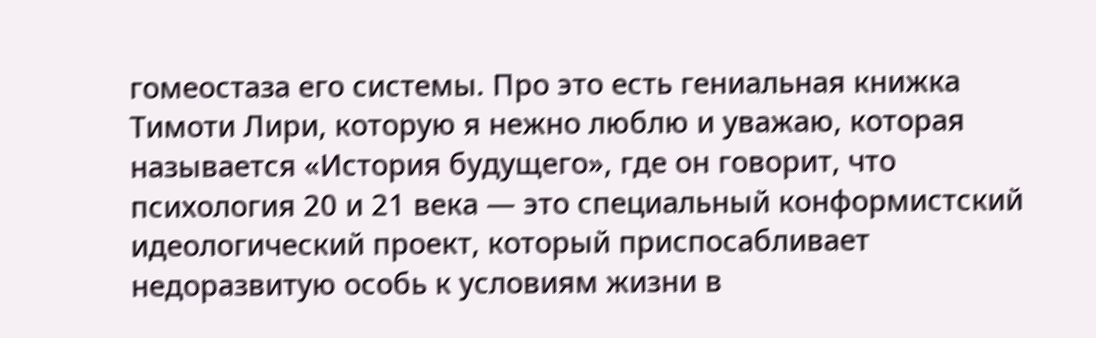гомеостаза его системы. Про это есть гениальная книжка Тимоти Лири, которую я нежно люблю и уважаю, которая называется «История будущего», где он говорит, что психология 20 и 21 века — это специальный конформистский идеологический проект, который приспосабливает недоразвитую особь к условиям жизни в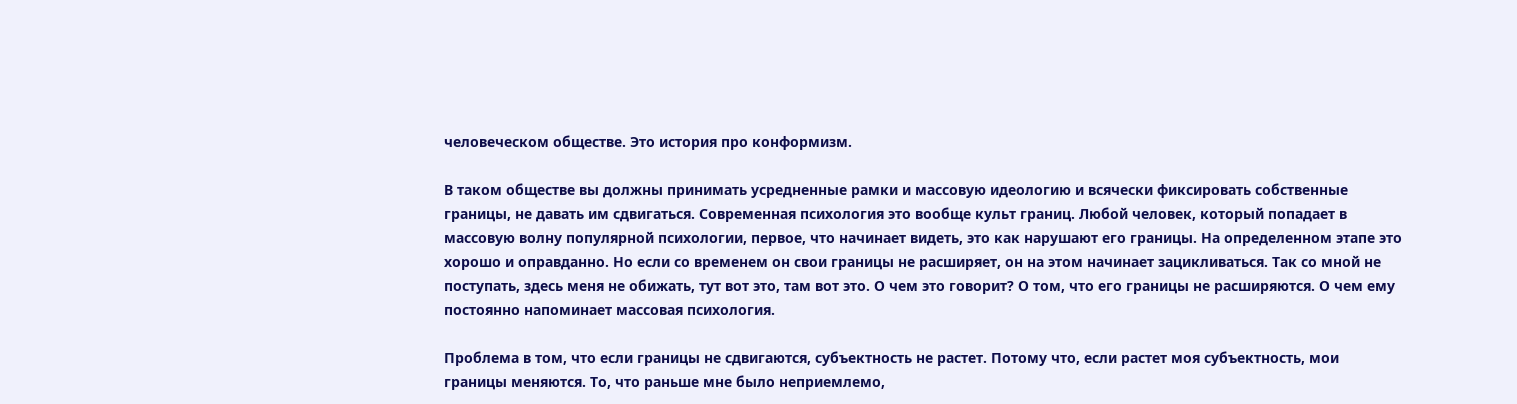человеческом обществе. Это история про конформизм.

В таком обществе вы должны принимать усредненные рамки и массовую идеологию и всячески фиксировать собственные границы, не давать им сдвигаться. Современная психология это вообще культ границ. Любой человек, который попадает в массовую волну популярной психологии, первое, что начинает видеть, это как нарушают его границы. На определенном этапе это хорошо и оправданно. Но если со временем он свои границы не расширяет, он на этом начинает зацикливаться. Так со мной не поступать, здесь меня не обижать, тут вот это, там вот это. О чем это говорит? О том, что его границы не расширяются. О чем ему постоянно напоминает массовая психология.

Проблема в том, что если границы не сдвигаются, субъектность не растет. Потому что, если растет моя субъектность, мои границы меняются. То, что раньше мне было неприемлемо,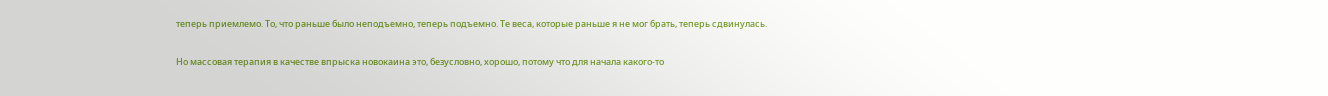теперь приемлемо. То, что раньше было неподъемно, теперь подъемно. Те веса, которые раньше я не мог брать, теперь сдвинулась.

Но массовая терапия в качестве впрыска новокаина это, безусловно, хорошо, потому что для начала какого-то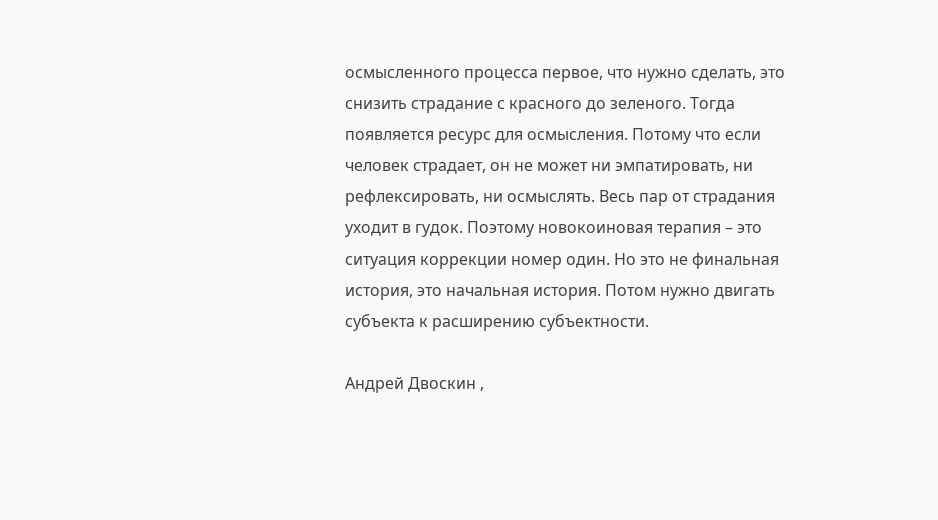осмысленного процесса первое, что нужно сделать, это снизить страдание с красного до зеленого. Тогда появляется ресурс для осмысления. Потому что если человек страдает, он не может ни эмпатировать, ни рефлексировать, ни осмыслять. Весь пар от страдания уходит в гудок. Поэтому новокоиновая терапия – это ситуация коррекции номер один. Но это не финальная история, это начальная история. Потом нужно двигать субъекта к расширению субъектности.

Андрей Двоскин ,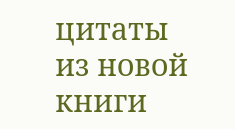цитаты из новой книги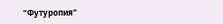"Футуропия"